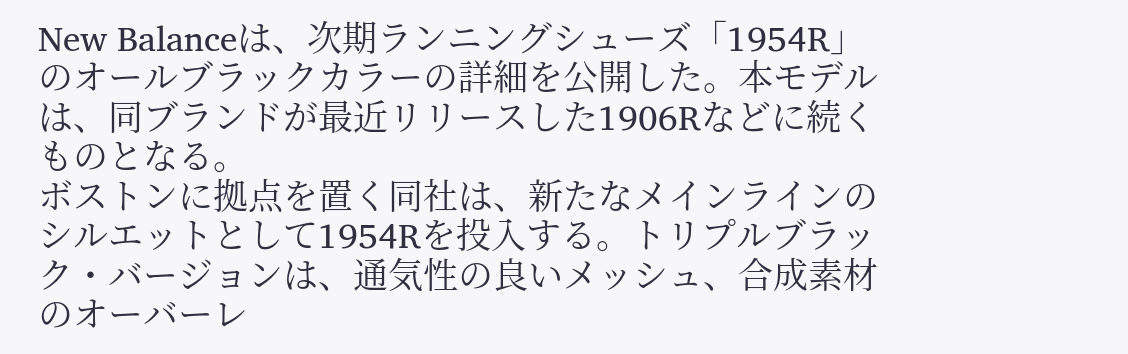New Balanceは、次期ランニングシューズ「1954R」のオールブラックカラーの詳細を公開した。本モデルは、同ブランドが最近リリースした1906Rなどに続くものとなる。
ボストンに拠点を置く同社は、新たなメインラインのシルエットとして1954Rを投入する。トリプルブラック・バージョンは、通気性の良いメッシュ、合成素材のオーバーレ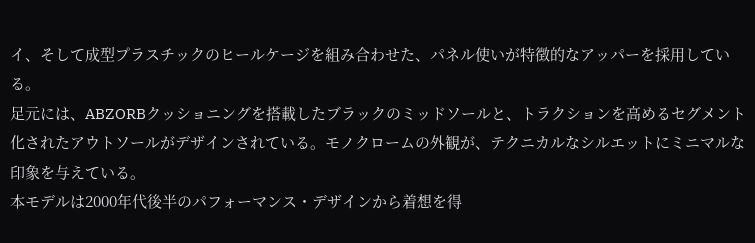イ、そして成型プラスチックのヒールケージを組み合わせた、パネル使いが特徴的なアッパーを採用している。
足元には、ABZORBクッショニングを搭載したブラックのミッドソールと、トラクションを高めるセグメント化されたアウトソールがデザインされている。モノクロームの外観が、テクニカルなシルエットにミニマルな印象を与えている。
本モデルは2000年代後半のパフォーマンス・デザインから着想を得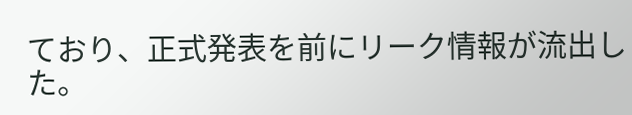ており、正式発表を前にリーク情報が流出した。